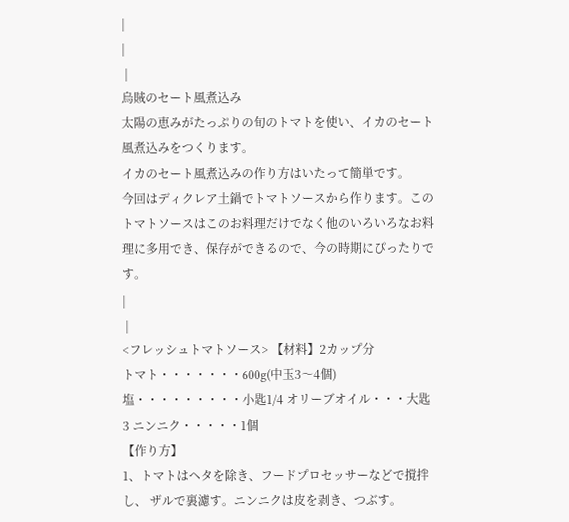|
|
 |
烏賊のセート風煮込み
太陽の恵みがたっぷりの旬のトマトを使い、イカのセート風煮込みをつくります。
イカのセート風煮込みの作り方はいたって簡単です。
今回はディクレア土鍋でトマトソースから作ります。このトマトソースはこのお料理だけでなく他のいろいろなお料理に多用でき、保存ができるので、今の時期にぴったりです。
|
 |
<フレッシュトマトソース> 【材料】2カップ分
トマト・・・・・・・600g(中玉3〜4個) 塩・・・・・・・・・小匙1/4 オリーブオイル・・・大匙3 ニンニク・・・・・1個
【作り方】
1、トマトはヘタを除き、フードプロセッサーなどで撹拌し、 ザルで裏濾す。ニンニクは皮を剥き、つぶす。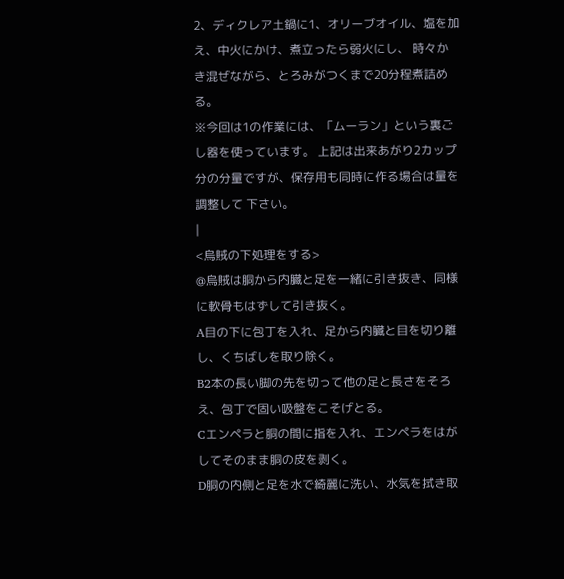2、ディクレア土鍋に1、オリーブオイル、塩を加え、中火にかけ、煮立ったら弱火にし、 時々かき混ぜながら、とろみがつくまで20分程煮詰める。
※今回は1の作業には、「ムーラン」という裏ごし器を使っています。 上記は出来あがり2カップ分の分量ですが、保存用も同時に作る場合は量を調整して 下さい。
|
<烏賊の下処理をする>
@烏賊は胴から内臓と足を一緒に引き抜き、同様に軟骨もはずして引き抜く。
A目の下に包丁を入れ、足から内臓と目を切り離し、くちばしを取り除く。
B2本の長い脚の先を切って他の足と長さをそろえ、包丁で固い吸盤をこそげとる。
Cエンペラと胴の間に指を入れ、エンペラをはがしてそのまま胴の皮を剥く。
D胴の内側と足を水で綺麗に洗い、水気を拭き取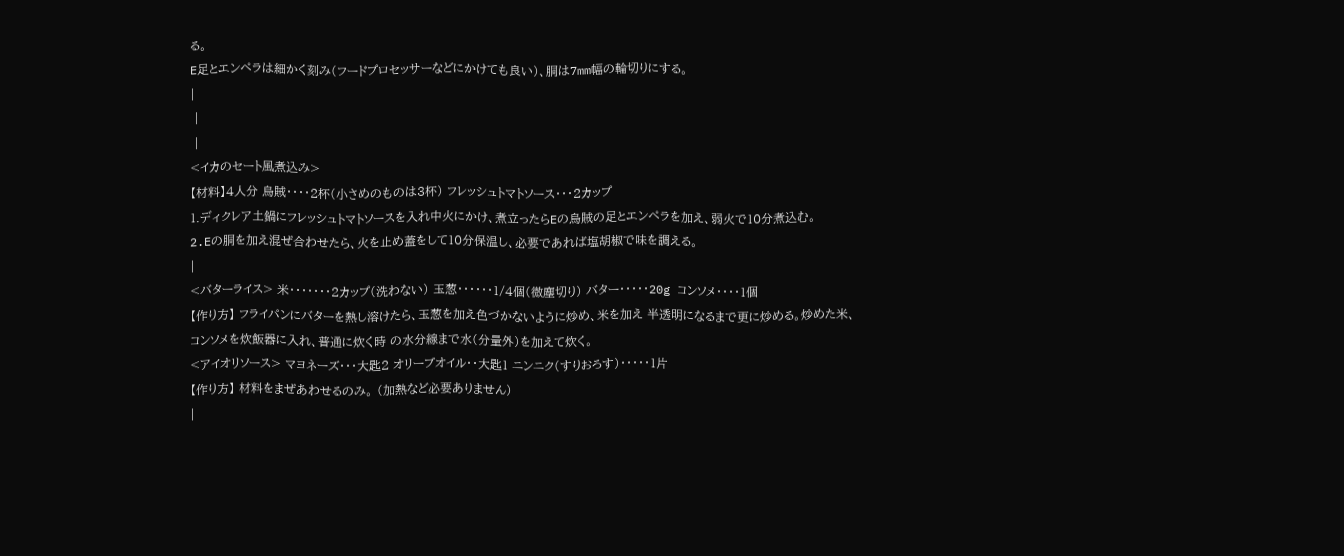る。
E足とエンペラは細かく刻み(フードプロセッサーなどにかけても良い)、胴は7mm幅の輪切りにする。
|
 |
 |
<イカのセート風煮込み>
【材料】4人分 烏賊・・・・2杯(小さめのものは3杯) フレッシュトマトソース・・・2カップ
1.ディクレア土鍋にフレッシュトマトソースを入れ中火にかけ、煮立ったらEの烏賊の足とエンペラを加え、弱火で10分煮込む。
2.Eの胴を加え混ぜ合わせたら、火を止め蓋をして10分保温し、必要であれば塩胡椒で味を調える。
|
<バターライス> 米・・・・・・・2カップ(洗わない) 玉葱・・・・・・1/4個(微塵切り) バター・・・・・20g コンソメ・・・・1個
【作り方】 フライパンにバターを熱し溶けたら、玉葱を加え色づかないように炒め、米を加え 半透明になるまで更に炒める。炒めた米、コンソメを炊飯器に入れ、普通に炊く時 の水分線まで水(分量外)を加えて炊く。
<アイオリソース> マヨネーズ・・・大匙2 オリーブオイル・・大匙1 ニンニク(すりおろす)・・・・・1片
【作り方】 材料をまぜあわせるのみ。 (加熱など必要ありません)
|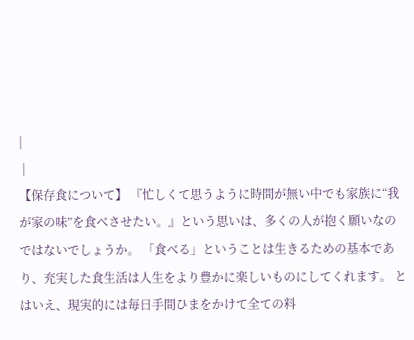|
 |
【保存食について】 『忙しくて思うように時間が無い中でも家族に“我が家の味”を食べさせたい。』という思いは、多くの人が抱く願いなのではないでしょうか。 「食べる」ということは生きるための基本であり、充実した食生活は人生をより豊かに楽しいものにしてくれます。 とはいえ、現実的には毎日手間ひまをかけて全ての料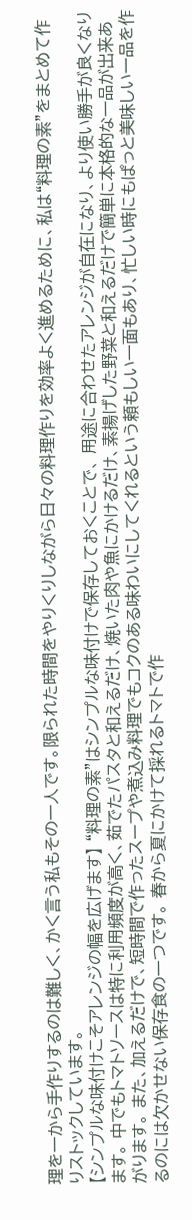理を一から手作りするのは難しく、かく言う私もその一人です。限られた時間をやりくりしながら日々の料理作りを効率よく進めるために、私は“料理の素”をまとめて作りストックしています。
【シンプルな味付けこそアレンジの幅を広げます】 “料理の素”はシンプルな味付けで保存しておくことで、 用途に合わせたアレンジが自在になり、より使い勝手が良くなります。 中でもトマトソースは特に利用頻度が高く、茹でたパスタと和えるだけ、焼いた肉や魚にかけるだけ、素揚げした野菜と和えるだけで簡単に本格的な一品が出来あがります。 また、加えるだけで、短時間で作ったスープや煮込み料理でもコクのある味わいにしてくれるという頼もしい一面もあり、忙しい時にもぱっと美味しい一品を作るのには欠かせない保存食の一つです。 春から夏にかけて採れるトマトで作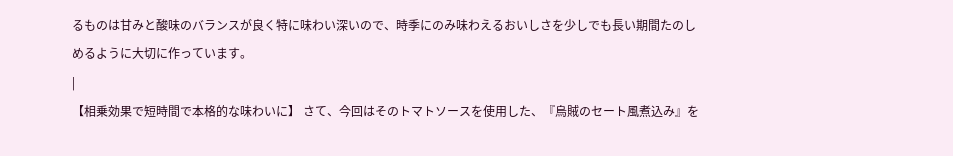るものは甘みと酸味のバランスが良く特に味わい深いので、時季にのみ味わえるおいしさを少しでも長い期間たのしめるように大切に作っています。
|
【相乗効果で短時間で本格的な味わいに】 さて、今回はそのトマトソースを使用した、『烏賊のセート風煮込み』を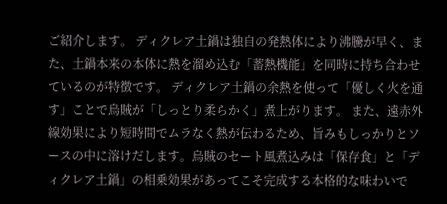ご紹介します。 ディクレア土鍋は独自の発熱体により沸騰が早く、また、土鍋本来の本体に熱を溜め込む「蓄熱機能」を同時に持ち合わせているのが特徴です。 ディクレア土鍋の余熱を使って「優しく火を通す」ことで烏賊が「しっとり柔らかく」煮上がります。 また、遠赤外線効果により短時間でムラなく熱が伝わるため、旨みもしっかりとソースの中に溶けだします。烏賊のセート風煮込みは「保存食」と「ディクレア土鍋」の相乗効果があってこそ完成する本格的な味わいで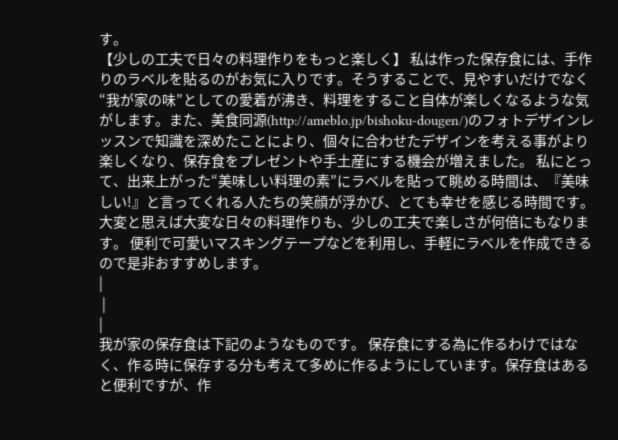す。
【少しの工夫で日々の料理作りをもっと楽しく】 私は作った保存食には、手作りのラベルを貼るのがお気に入りです。そうすることで、見やすいだけでなく“我が家の味”としての愛着が沸き、料理をすること自体が楽しくなるような気がします。また、美食同源(http://ameblo.jp/bishoku-dougen/)のフォトデザインレッスンで知識を深めたことにより、個々に合わせたデザインを考える事がより楽しくなり、保存食をプレゼントや手土産にする機会が増えました。 私にとって、出来上がった“美味しい料理の素”にラベルを貼って眺める時間は、『美味しい!』と言ってくれる人たちの笑顔が浮かび、とても幸せを感じる時間です。大変と思えば大変な日々の料理作りも、少しの工夫で楽しさが何倍にもなります。 便利で可愛いマスキングテープなどを利用し、手軽にラベルを作成できるので是非おすすめします。
|
 |
|
我が家の保存食は下記のようなものです。 保存食にする為に作るわけではなく、作る時に保存する分も考えて多めに作るようにしています。保存食はあると便利ですが、作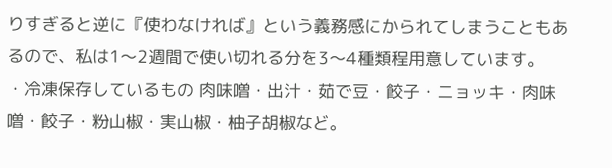りすぎると逆に『使わなければ』という義務感にかられてしまうこともあるので、私は1〜2週間で使い切れる分を3〜4種類程用意しています。
・冷凍保存しているもの 肉味噌・出汁・茹で豆・餃子・ニョッキ・肉味噌・餃子・粉山椒・実山椒・柚子胡椒など。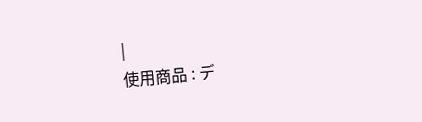|
使用商品 : デ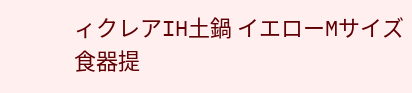ィクレアIH土鍋 イエローMサイズ 食器提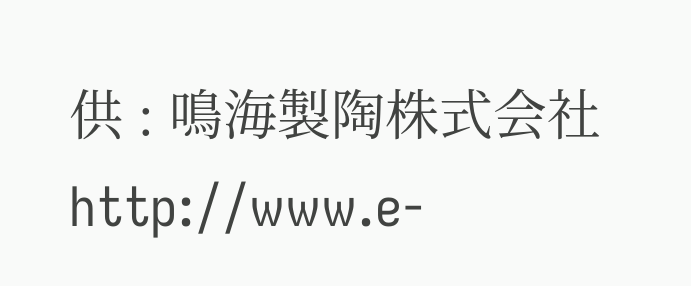供 : 鳴海製陶株式会社 http://www.e-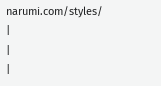narumi.com/styles/
|
|
|